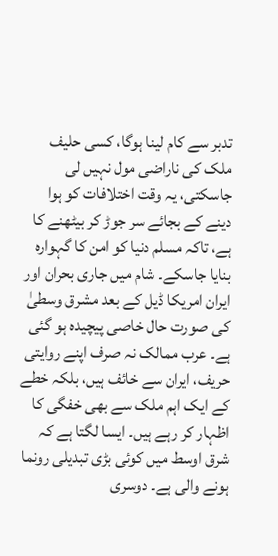تدبر سے کام لینا ہوگا، کسی حلیف ملک کی ناراضی مول نہیں لی جاسکتی، یہ وقت اختلافات کو ہوا دینے کے بجائے سر جوڑ کر بیٹھنے کا ہے، تاکہ مسلم دنیا کو امن کا گہوارہ بنایا جاسکے۔ شام میں جاری بحران اور ایران امریکا ڈیل کے بعد مشرق وسطیٰ کی صورت حال خاصی پیچیدہ ہو گئی ہے۔ عرب ممالک نہ صرف اپنے روایتی حریف، ایران سے خائف ہیں، بلکہ خطے کے ایک اہم ملک سے بھی خفگی کا اظہار کر رہے ہیں۔ ایسا لگتا ہے کہ شرق اوسط میں کوئی بڑی تبدیلی رونما ہونے والی ہے۔ دوسری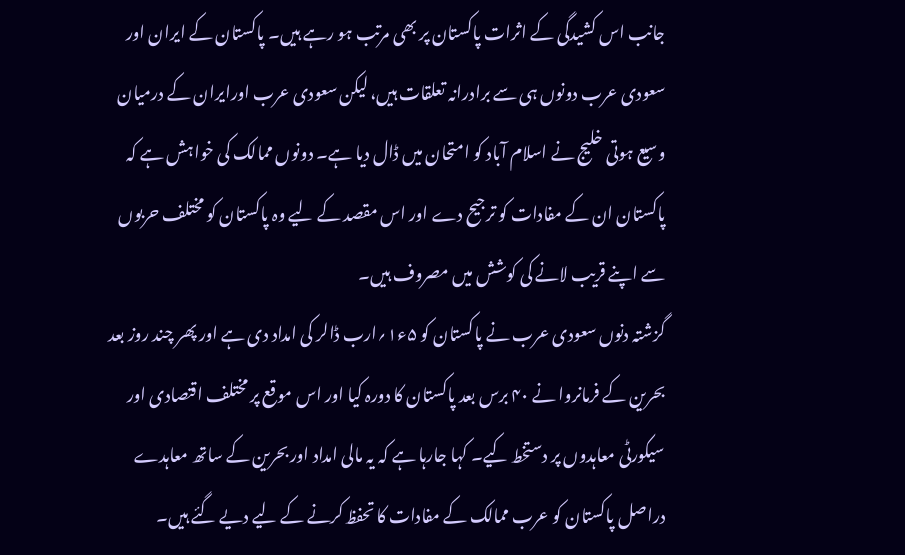جانب اس کشیدگی کے اثرات پاکستان پر بھی مرتب ہو رہے ہیں۔ پاکستان کے ایران اور سعودی عرب دونوں ہی سے برادرانہ تعلقات ہیں، لیکن سعودی عرب اورایران کے درمیان وسیع ہوتی خلیج نے اسلام آباد کو امتحان میں ڈال دیا ہے۔ دونوں ممالک کی خواہش ہے کہ پاکستان ان کے مفادات کو ترجیح دے اور اس مقصد کے لیے وہ پاکستان کو مختلف حربوں سے اپنے قریب لانے کی کوشش میں مصروف ہیں۔
گزشتہ دنوں سعودی عرب نے پاکستان کو ۵ء۱؍ارب ڈالر کی امداد دی ہے اور پھر چند روز بعد بحرین کے فرمانروا نے ۴۰ برس بعد پاکستان کا دورہ کیا اور اس موقع پر مختلف اقتصادی اور سیکورٹی معاہدوں پر دستخط کیے۔ کہا جارہا ہے کہ یہ مالی امداد اور بحرین کے ساتھ معاہدے دراصل پاکستان کو عرب ممالک کے مفادات کا تحفظ کرنے کے لیے دیے گئے ہیں۔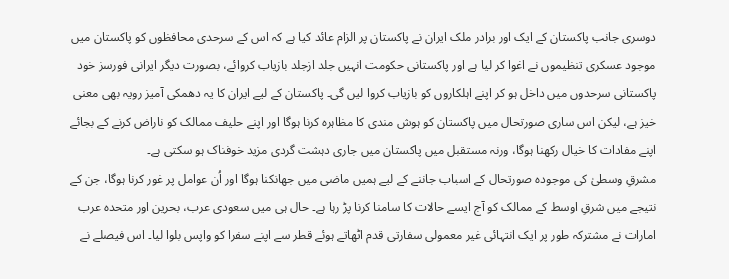دوسری جانب پاکستان کے ایک اور برادر ملک ایران نے پاکستان پر الزام عائد کیا ہے کہ اس کے سرحدی محافظوں کو پاکستان میں موجود عسکری تنظیموں نے اغوا کر لیا ہے اور پاکستانی حکومت انہیں جلد ازجلد بازیاب کروائے، بصورت دیگر ایرانی فورسز خود پاکستانی سرحدوں میں داخل ہو کر اپنے اہلکاروں کو بازیاب کروا لیں گی۔ پاکستان کے لیے ایران کا یہ دھمکی آمیز رویہ بھی معنی خیز ہے، لیکن اس ساری صورتحال میں پاکستان کو ہوش مندی کا مظاہرہ کرنا ہوگا اور اپنے حلیف ممالک کو ناراض کرنے کے بجائے اپنے مفادات کا خیال رکھنا ہوگا، ورنہ مستقبل میں پاکستان میں جاری دہشت گردی مزید خوفناک ہو سکتی ہے۔
مشرقِ وسطیٰ کی موجودہ صورتحال کے اسباب جاننے کے لیے ہمیں ماضی میں جھانکنا ہوگا اور اُن عوامل پر غور کرنا ہوگا، جن کے نتیجے میں شرقِ اوسط کے ممالک کو آج ایسے حالات کا سامنا کرنا پڑ رہا ہے۔ حال ہی میں سعودی عرب، بحرین اور متحدہ عرب امارات نے مشترکہ طور پر ایک انتہائی غیر معمولی سفارتی قدم اٹھاتے ہوئے قطر سے اپنے سفرا کو واپس بلوا لیا۔ اس فیصلے نے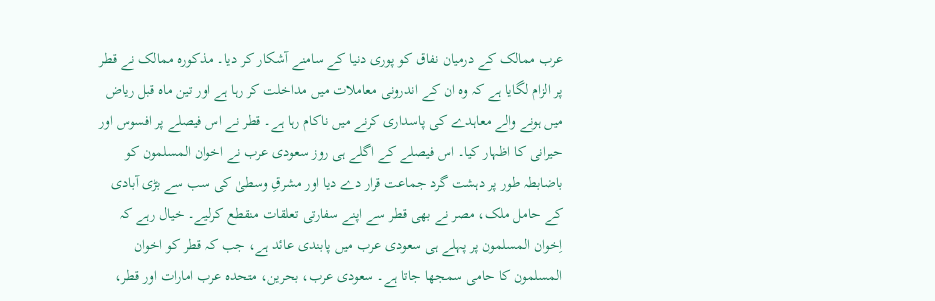عرب ممالک کے درمیان نفاق کو پوری دنیا کے سامنے آشکار کر دیا۔ مذکورہ ممالک نے قطر پر الزام لگایا ہے کہ وہ ان کے اندرونی معاملات میں مداخلت کر رہا ہے اور تین ماہ قبل ریاض میں ہونے والے معاہدے کی پاسداری کرنے میں ناکام رہا ہے۔ قطر نے اس فیصلے پر افسوس اور حیرانی کا اظہار کیا۔ اس فیصلے کے اگلے ہی روز سعودی عرب نے اخوان المسلمون کو باضابطہ طور پر دہشت گرد جماعت قرار دے دیا اور مشرقِ وسطیٰ کی سب سے بڑی آبادی کے حامل ملک، مصر نے بھی قطر سے اپنے سفارتی تعلقات منقطع کرلیے۔ خیال رہے کہ اِخوان المسلمون پر پہلے ہی سعودی عرب میں پابندی عائد ہے، جب کہ قطر کو اخوان المسلمون کا حامی سمجھا جاتا ہے۔ سعودی عرب، بحرین، متحدہ عرب امارات اور قطر،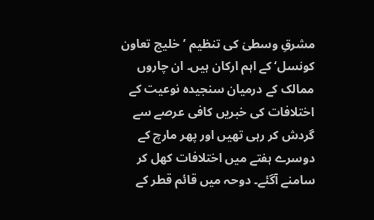مشرقِ وسطیٰ کی تنظیم ’خلیج تعاون کونسل‘ کے اہم ارکان ہیں۔ ان چاروں ممالک کے درمیان سنجیدہ نوعیت کے اختلافات کی خبریں کافی عرصے سے گردش کر رہی تھیں اور پھر مارچ کے دوسرے ہفتے میں اختلافات کھل کر سامنے آگئے۔ دوحہ میں قائم قطر کے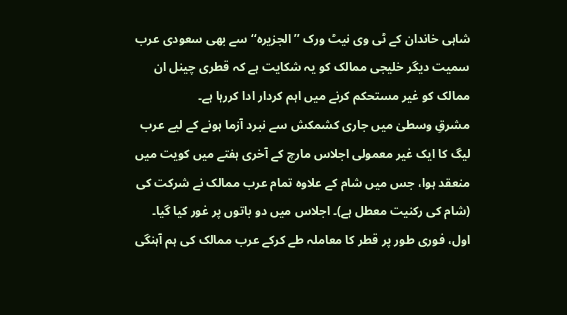شاہی خاندان کے ٹی وی نیٹ ورک ’’الجزیرہ‘‘ سے بھی سعودی عرب سمیت دیگر خلیجی ممالک کو یہ شکایت ہے کہ قطری چینل ان ممالک کو غیر مستحکم کرنے میں اہم کردار ادا کررہا ہے۔
مشرقِ وسطیٰ میں جاری کشمکش سے نبرد آزما ہونے کے لیے عرب لیگ کا ایک غیر معمولی اجلاس مارچ کے آخری ہفتے میں کویت میں منعقد ہوا، جس میں شام کے علاوہ تمام عرب ممالک نے شرکت کی (شام کی رکنیت معطل ہے)۔ اجلاس میں دو باتوں پر غور کیا گیا۔ اول، فوری طور پر قطر کا معاملہ طے کرکے عرب ممالک کی ہم آہنگی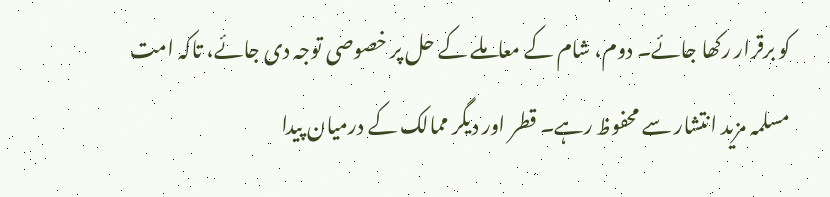کو برقرار رکھا جائے۔ دوم، شام کے معاملے کے حل پر خصوصی توجہ دی جائے، تاکہ امت مسلمہ مزید انتشار سے محفوظ رہے۔ قطر اور دیگر ممالک کے درمیان پیدا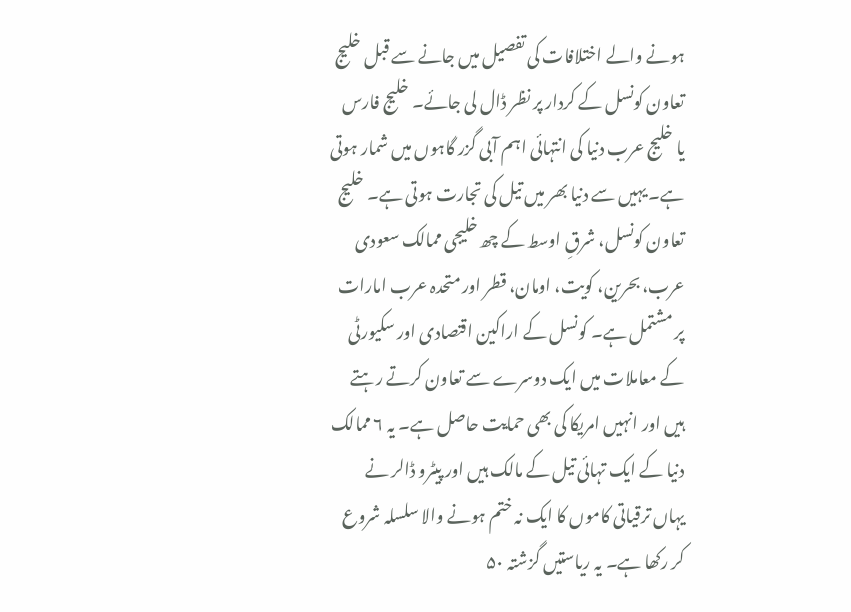ہونے والے اختلافات کی تفصیل میں جانے سے قبل خلیج تعاون کونسل کے کردار پر نظر ڈال لی جائے۔ خلیج فارس یا خلیج عرب دنیا کی انتہائی اہم آبی گزر گاہوں میں شمار ہوتی ہے۔ یہیں سے دنیا بھر میں تیل کی تجارت ہوتی ہے۔ خلیج تعاون کونسل، شرقِ اوسط کے چھ خلیجی ممالک سعودی عرب، بحرین، کویت، اومان، قطر اور متحدہ عرب امارات پر مشتمل ہے۔ کونسل کے اراکین اقتصادی اور سکیورٹی کے معاملات میں ایک دوسرے سے تعاون کرتے رہتے ہیں اور انہیں امریکا کی بھی حمایت حاصل ہے۔ یہ ۶ ممالک دنیا کے ایک تہائی تیل کے مالک ہیں اور پیٹرو ڈالر نے یہاں ترقیاتی کاموں کا ایک نہ ختم ہونے والا سلسلہ شروع کر رکھا ہے۔ یہ ریاستیں گزشتہ ۵۰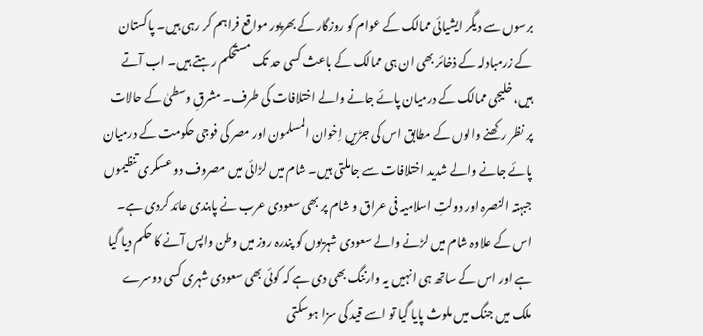برسوں سے دیگر ایشیائی ممالک کے عوام کو روزگار کے بھرپور مواقع فراہم کر رہی ہیں۔ پاکستان کے زرمبادلہ کے ذخائر بھی ان ہی ممالک کے باعث کسی حد تک مستحکم رہتے ہیں۔ اب آتے ہیں، خلیجی ممالک کے درمیان پائے جانے والے اختلافات کی طرف۔ مشرقِ وسطیٰ کے حالات پر نظر رکھنے والوں کے مطابق اس کی جڑیں اِخوان المسلمون اور مصر کی فوجی حکومت کے درمیان پائے جانے والے شدید اختلافات سے جاملتی ہیں۔ شام میں لڑائی میں مصروف دو عسکری تنظیموں جبہتہ النصرہ اور دولتِ اسلامیہ فی عراق و شام پر بھی سعودی عرب نے پابندی عائد کردی ہے۔ اس کے علاوہ شام میں لڑنے والے سعودی شہریوں کو پندرہ روز میں وطن واپس آنے کا حکم دیا گیا ہے اور اس کے ساتھ ہی انہیں یہ وارننگ بھی دی ہے کہ کوئی بھی سعودی شہری کسی دوسرے ملک میں جنگ میں ملوث پایا گیا تو اسے قید کی سزا ہوسکتی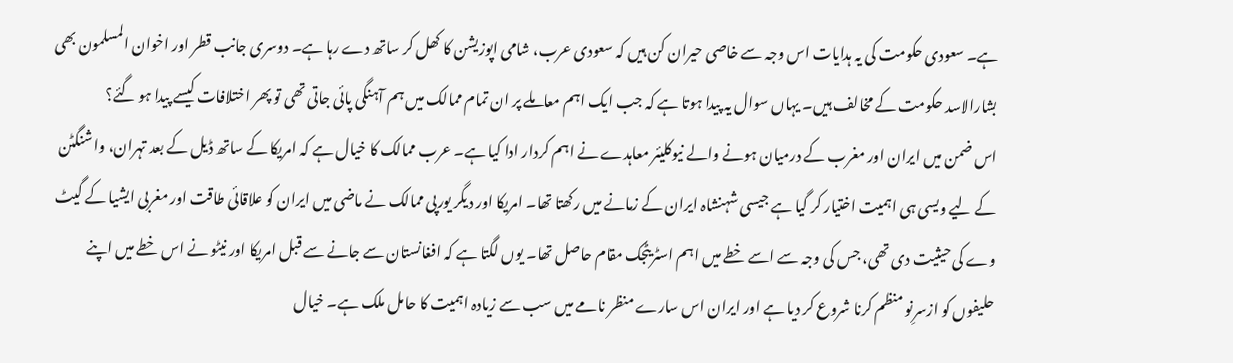ہے۔ سعودی حکومت کی یہ ہدایات اس وجہ سے خاصی حیران کن ہیں کہ سعودی عرب، شامی اپوزیشن کا کھل کر ساتھ دے رہا ہے۔ دوسری جانب قطر اور اخوان المسلمون بھی بشارالاسد حکومت کے مخالف ہیں۔ یہاں سوال یہ پیدا ہوتا ہے کہ جب ایک اہم معاملے پر ان تمام ممالک میں ہم آہنگی پائی جاتی تھی تو پھر اختلافات کیسے پیدا ہو گئے؟
اس ضمن میں ایران اور مغرب کے درمیان ہونے والے نیوکلیئر معاہدے نے اہم کردار ادا کیا ہے۔ عرب ممالک کا خیال ہے کہ امریکا کے ساتھ ڈیل کے بعد تہران، واشنگٹن کے لیے ویسی ہی اہمیت اختیار کر گیا ہے جیسی شہنشاہ ایران کے زمانے میں رکھتا تھا۔ امریکا اور دیگر یورپی ممالک نے ماضی میں ایران کو علاقائی طاقت اور مغربی ایشیا کے گیٹ وے کی حیثیت دی تھی، جس کی وجہ سے اسے خطے میں اہم اسٹریٹجک مقام حاصل تھا۔ یوں لگتا ہے کہ افغانستان سے جانے سے قبل امریکا اور نیٹو نے اس خطے میں اپنے حلیفوں کو ازسرِنو منظم کرنا شروع کر دیا ہے اور ایران اس سارے منظر نامے میں سب سے زیادہ اہمیت کا حامل ملک ہے۔ خیال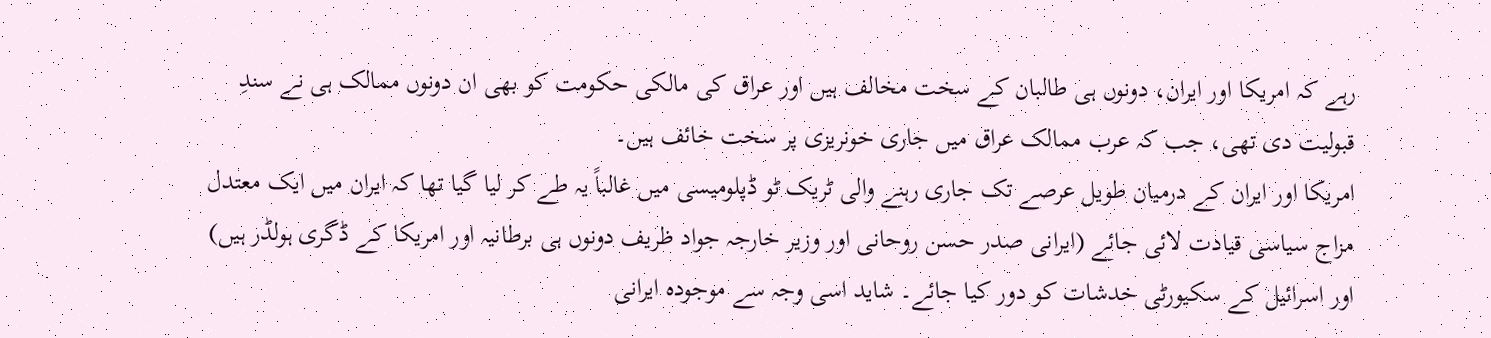رہے کہ امریکا اور ایران، دونوں ہی طالبان کے سخت مخالف ہیں اور عراق کی مالکی حکومت کو بھی ان دونوں ممالک ہی نے سندِ قبولیت دی تھی، جب کہ عرب ممالک عراق میں جاری خونریزی پر سخت خائف ہیں۔
امریکا اور ایران کے درمیان طویل عرصے تک جاری رہنے والی ٹریک ٹو ڈپلومیسی میں غالباً یہ طے کر لیا گیا تھا کہ ایران میں ایک معتدل مزاج سیاسی قیادت لائی جائے (ایرانی صدر حسن روحانی اور وزیر خارجہ جواد ظریف دونوں ہی برطانیہ اور امریکا کے ڈگری ہولڈر ہیں) اور اسرائیل کے سکیورٹی خدشات کو دور کیا جائے۔ شاید اسی وجہ سے موجودہ ایرانی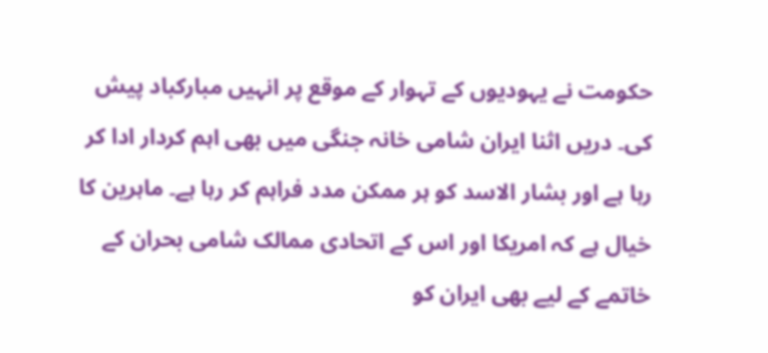حکومت نے یہودیوں کے تہوار کے موقع پر انہیں مبارکباد پیش کی۔ دریں اثنا ایران شامی خانہ جنگی میں بھی اہم کردار ادا کر رہا ہے اور بشار الاسد کو ہر ممکن مدد فراہم کر رہا ہے۔ ماہرین کا خیال ہے کہ امریکا اور اس کے اتحادی ممالک شامی بحران کے خاتمے کے لیے بھی ایران کو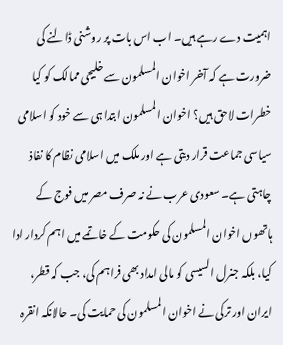اہمیت دے رہے ہیں۔ اب اس بات پر روشنی ڈالنے کی ضرورت ہے کہ آخر اخوان المسلمون سے خلیجی ممالک کو کیا خطرات لاحق ہیں؟ اخوان المسلمون ابتدا ہی سے خود کو اسلامی سیاسی جماعت قرار دیتی ہے اور ملک میں اسلامی نظام کا نفاذ چاہتی ہے۔ سعودی عرب نے نہ صرف مصر میں فوج کے ہاتھوں اخوان المسلمون کی حکومت کے خاتمے میں اہم کردار ادا کیا، بلکہ جنرل السیسی کو مالی امداد بھی فراہم کی، جب کہ قطر، ایران اور ترکی نے اخوان المسلمون کی حمایت کی۔ حالانکہ انقرہ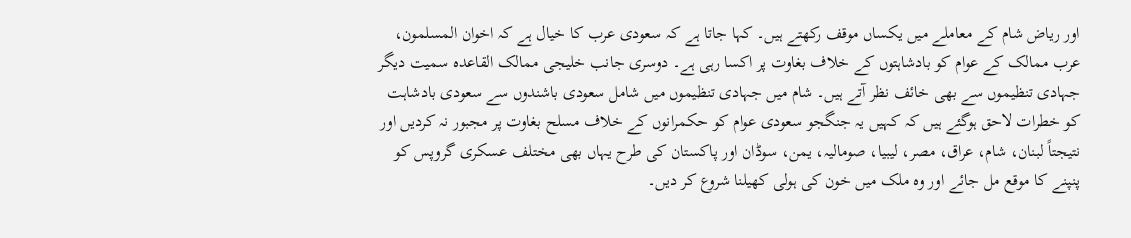اور ریاض شام کے معاملے میں یکساں موقف رکھتے ہیں۔ کہا جاتا ہے کہ سعودی عرب کا خیال ہے کہ اخوان المسلمون، عرب ممالک کے عوام کو بادشاہتوں کے خلاف بغاوت پر اکسا رہی ہے۔ دوسری جانب خلیجی ممالک القاعدہ سمیت دیگر جہادی تنظیموں سے بھی خائف نظر آتے ہیں۔ شام میں جہادی تنظیموں میں شامل سعودی باشندوں سے سعودی بادشاہت کو خطرات لاحق ہوگئے ہیں کہ کہیں یہ جنگجو سعودی عوام کو حکمرانوں کے خلاف مسلح بغاوت پر مجبور نہ کردیں اور نتیجتاً لبنان، شام، عراق، مصر، لیبیا، صومالیہ، یمن، سوڈان اور پاکستان کی طرح یہاں بھی مختلف عسکری گروپس کو پنپنے کا موقع مل جائے اور وہ ملک میں خون کی ہولی کھیلنا شروع کر دیں۔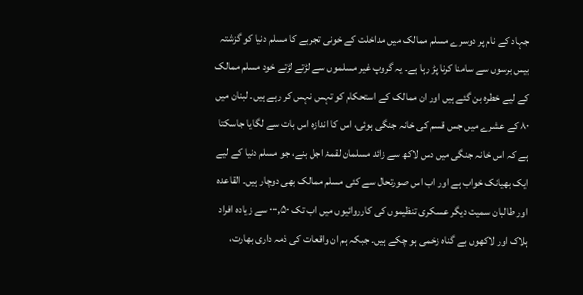جہاد کے نام پر دوسرے مسلم ممالک میں مداخلت کے خونی تجربے کا مسلم دنیا کو گزشتہ بیس برسوں سے سامنا کرنا پڑ رہا ہے۔ یہ گروپ غیر مسلموں سے لڑتے لڑتے خود مسلم ممالک کے لیے خطرہ بن گئے ہیں اور ان ممالک کے استحکام کو تہس نہس کر رہے ہیں۔ لبنان میں ۸۰ کے عشرے میں جس قسم کی خانہ جنگی ہوئی، اس کا اندازہ اس بات سے لگایا جاسکتا ہے کہ اس خانہ جنگی میں دس لاکھ سے زائد مسلمان لقمۂ اجل بنے، جو مسلم دنیا کے لیے ایک بھیانک خواب ہے اور اب اس صورتحال سے کئی مسلم ممالک بھی دوچار ہیں۔ القاعدہ اور طالبان سمیت دیگر عسکری تنظیموں کی کارروائیوں میں اب تک ۰۰۰,۵۰ سے زیادہ افراد ہلاک اور لاکھوں بے گناہ زخمی ہو چکے ہیں۔ جبکہ ہم ان واقعات کی ذمہ داری بھارت،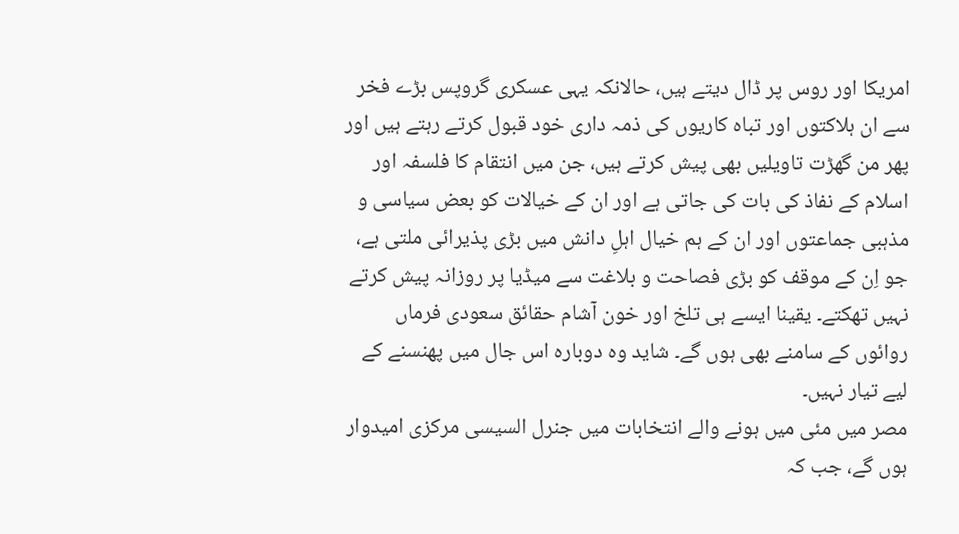امریکا اور روس پر ڈال دیتے ہیں، حالانکہ یہی عسکری گروپس بڑے فخر سے ان ہلاکتوں اور تباہ کاریوں کی ذمہ داری خود قبول کرتے رہتے ہیں اور پھر من گھڑت تاویلیں بھی پیش کرتے ہیں، جن میں انتقام کا فلسفہ اور اسلام کے نفاذ کی بات کی جاتی ہے اور ان کے خیالات کو بعض سیاسی و مذہبی جماعتوں اور ان کے ہم خیال اہلِ دانش میں بڑی پذیرائی ملتی ہے، جو اِن کے موقف کو بڑی فصاحت و بلاغت سے میڈیا پر روزانہ پیش کرتے نہیں تھکتے۔ یقینا ایسے ہی تلخ اور خون آشام حقائق سعودی فرماں روائوں کے سامنے بھی ہوں گے۔ شاید وہ دوبارہ اس جال میں پھنسنے کے لیے تیار نہیں۔
مصر میں مئی میں ہونے والے انتخابات میں جنرل السیسی مرکزی امیدوار ہوں گے، جب کہ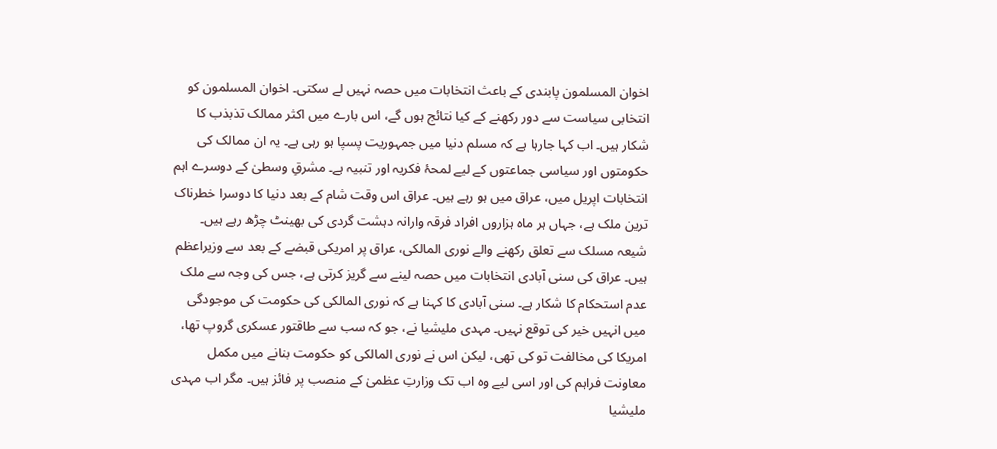اخوان المسلمون پابندی کے باعث انتخابات میں حصہ نہیں لے سکتی۔ اخوان المسلمون کو انتخابی سیاست سے دور رکھنے کے کیا نتائج ہوں گے، اس بارے میں اکثر ممالک تذبذب کا شکار ہیں۔ اب کہا جارہا ہے کہ مسلم دنیا میں جمہوریت پسپا ہو رہی ہے۔ یہ ان ممالک کی حکومتوں اور سیاسی جماعتوں کے لیے لمحۂ فکریہ اور تنبیہ ہے۔ مشرقِ وسطیٰ کے دوسرے اہم انتخابات اپریل میں، عراق میں ہو رہے ہیں۔ عراق اس وقت شام کے بعد دنیا کا دوسرا خطرناک ترین ملک ہے، جہاں ہر ماہ ہزاروں افراد فرقہ وارانہ دہشت گردی کی بھینٹ چڑھ رہے ہیں۔ شیعہ مسلک سے تعلق رکھنے والے نوری المالکی، عراق پر امریکی قبضے کے بعد سے وزیراعظم ہیں۔ عراق کی سنی آبادی انتخابات میں حصہ لینے سے گریز کرتی ہے، جس کی وجہ سے ملک عدم استحکام کا شکار ہے۔ سنی آبادی کا کہنا ہے کہ نوری المالکی کی حکومت کی موجودگی میں انہیں خیر کی توقع نہیں۔ مہدی ملیشیا نے، جو کہ سب سے طاقتور عسکری گروپ تھا، امریکا کی مخالفت تو کی تھی، لیکن اس نے نوری المالکی کو حکومت بنانے میں مکمل معاونت فراہم کی اور اسی لیے وہ اب تک وزارتِ عظمیٰ کے منصب پر فائز ہیں۔ مگر اب مہدی ملیشیا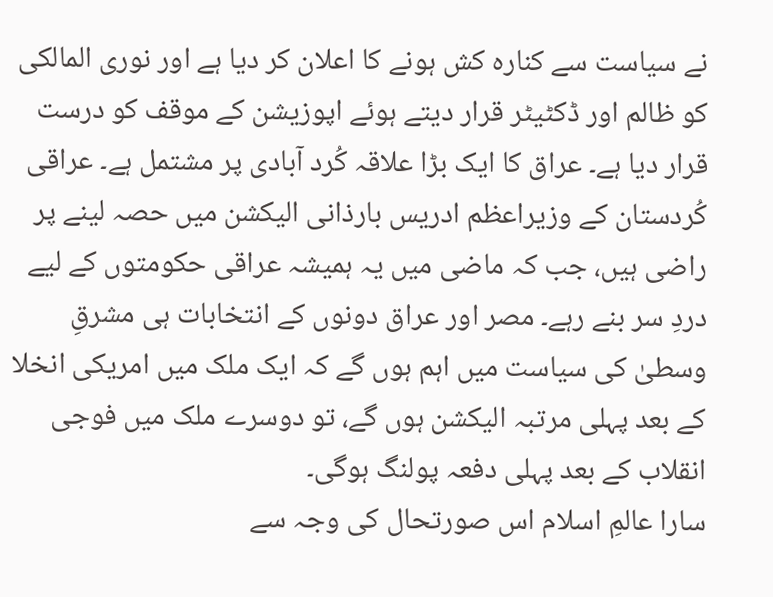نے سیاست سے کنارہ کش ہونے کا اعلان کر دیا ہے اور نوری المالکی کو ظالم اور ڈکٹیٹر قرار دیتے ہوئے اپوزیشن کے موقف کو درست قرار دیا ہے۔ عراق کا ایک بڑا علاقہ کُرد آبادی پر مشتمل ہے۔ عراقی کُردستان کے وزیراعظم ادریس بارذانی الیکشن میں حصہ لینے پر راضی ہیں، جب کہ ماضی میں یہ ہمیشہ عراقی حکومتوں کے لیے دردِ سر بنے رہے۔ مصر اور عراق دونوں کے انتخابات ہی مشرقِ وسطیٰ کی سیاست میں اہم ہوں گے کہ ایک ملک میں امریکی انخلا کے بعد پہلی مرتبہ الیکشن ہوں گے، تو دوسرے ملک میں فوجی انقلاب کے بعد پہلی دفعہ پولنگ ہوگی۔
سارا عالمِ اسلام اس صورتحال کی وجہ سے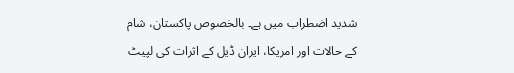شدید اضطراب میں ہے۔ بالخصوص پاکستان، شام کے حالات اور امریکا، ایران ڈیل کے اثرات کی لپیٹ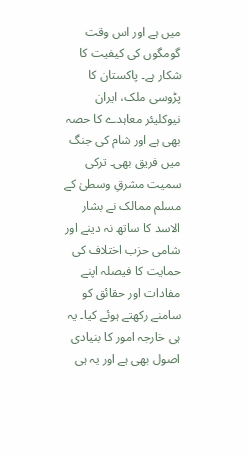میں ہے اور اس وقت گومگوں کی کیفیت کا شکار ہے۔ پاکستان کا پڑوسی ملک، ایران نیوکلیئر معاہدے کا حصہ بھی ہے اور شام کی جنگ میں فریق بھی۔ ترکی سمیت مشرقِ وسطیٰ کے مسلم ممالک نے بشار الاسد کا ساتھ نہ دینے اور شامی حزب اختلاف کی حمایت کا فیصلہ اپنے مفادات اور حقائق کو سامنے رکھتے ہوئے کیا۔ یہ ہی خارجہ امور کا بنیادی اصول بھی ہے اور یہ ہی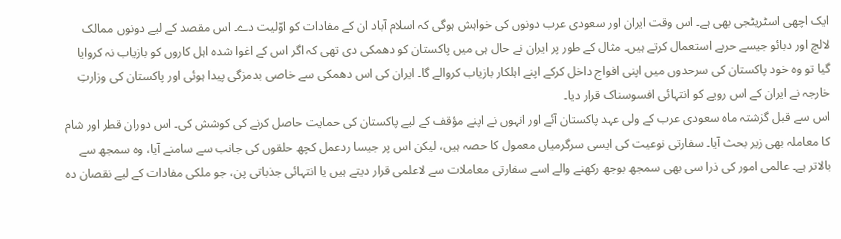ایک اچھی اسٹریٹجی بھی ہے۔ اس وقت ایران اور سعودی عرب دونوں کی خواہش ہوگی کہ اسلام آباد ان کے مفادات کو اوّلیت دے۔ اس مقصد کے لیے دونوں ممالک لالچ اور دبائو جیسے حربے استعمال کرتے ہیں۔ مثال کے طور پر ایران نے حال ہی میں پاکستان کو دھمکی دی تھی کہ اگر اس کے اغوا شدہ اہل کاروں کو بازیاب نہ کروایا گیا تو وہ خود پاکستان کی سرحدوں میں اپنی افواج داخل کرکے اپنے اہلکار بازیاب کروالے گا۔ ایران کی اس دھمکی سے خاصی بدمزگی پیدا ہوئی اور پاکستان کی وزارتِ خارجہ نے ایران کے اس رویے کو انتہائی افسوسناک قرار دیا۔
اس سے قبل گزشتہ ماہ سعودی عرب کے ولی عہد پاکستان آئے اور انہوں نے اپنے مؤقف کے لیے پاکستان کی حمایت حاصل کرنے کی کوشش کی۔ اس دوران قطر اور شام کا معاملہ بھی زیر بحث آیا۔ سفارتی نوعیت کی ایسی سرگرمیاں معمول کا حصہ ہیں، لیکن اس پر جیسا ردعمل کچھ حلقوں کی جانب سے سامنے آیا، وہ سمجھ سے بالاتر ہے۔ عالمی امور کی ذرا سی بھی سمجھ بوجھ رکھنے والے اسے سفارتی معاملات سے لاعلمی قرار دیتے ہیں یا انتہائی جذباتی پن، جو ملکی مفادات کے لیے نقصان دہ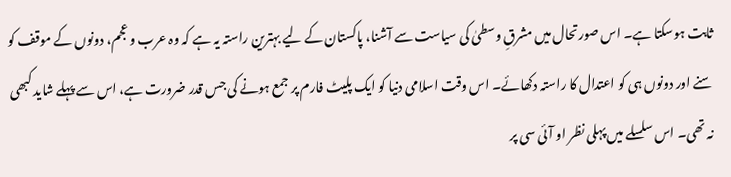ثابت ہوسکتا ہے۔ اس صورتحال میں مشرقِ وسطیٰ کی سیاست سے آشنا، پاکستان کے لیے بہترین راستہ یہ ہے کہ وہ عرب و عجم، دونوں کے موقف کو سنے اور دونوں ہی کو اعتدال کا راستہ دکھائے۔ اس وقت اسلامی دنیا کو ایک پلیٹ فارم پر جمع ہونے کی جس قدر ضرورت ہے، اس سے پہلے شاید کبھی نہ تھی۔ اس سلسلے میں پہلی نظر او آئی سی پر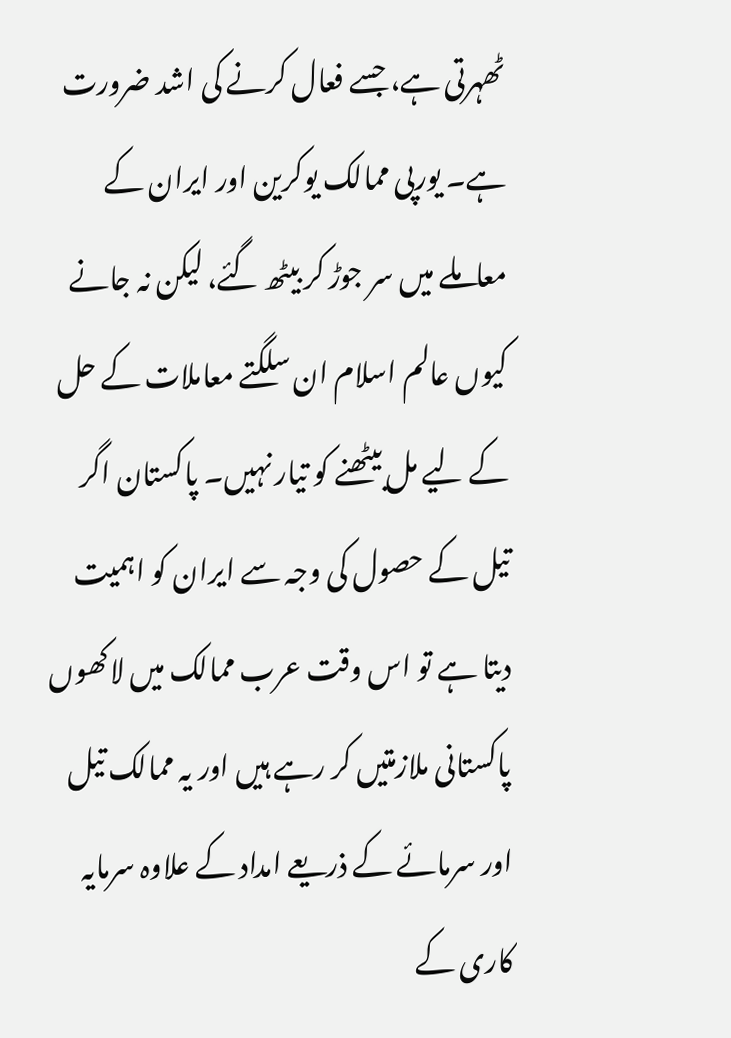ٹھہرتی ہے، جسے فعال کرنے کی اشد ضرورت ہے۔ یورپی ممالک یوکرین اور ایران کے معاملے میں سر جوڑ کر بیٹھ گئے، لیکن نہ جانے کیوں عالم اسلام ان سلگتے معاملات کے حل کے لیے مل بیٹھنے کو تیار نہیں۔ پاکستان اگر تیل کے حصول کی وجہ سے ایران کو اہمیت دیتا ہے تو اس وقت عرب ممالک میں لاکھوں پاکستانی ملازمتیں کر رہے ہیں اور یہ ممالک تیل اور سرمائے کے ذریعے امداد کے علاوہ سرمایہ کاری کے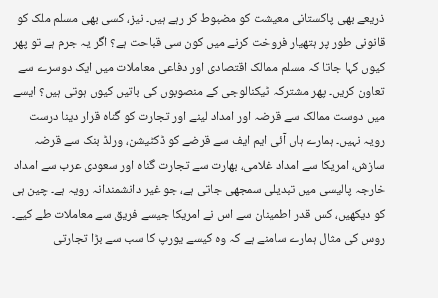ذریعے بھی پاکستانی معیشت کو مضبوط کر رہے ہیں۔ نیز، کسی بھی مسلم ملک کو قانونی طور پر ہتھیار فروخت کرنے میں کون سی قباحت ہے؟ اگر یہ جرم ہے تو پھر کیوں کہا جاتا کہ مسلم ممالک اقتصادی اور دفاعی معاملات میں ایک دوسرے سے تعاون کریں۔ پھر مشترکہ ٹیکنالوجی کے منصوبوں کی باتیں کیوں ہوتی ہیں؟ ایسے میں دوست ممالک سے قرضہ اور امداد لینے اور تجارت کو گناہ قرار دینا درست رویہ نہیں۔ ہمارے ہاں آئی ایم ایف سے قرضے کو ڈکٹیشن، ورلڈ بنک سے قرضہ سازش، امریکا سے امداد غلامی، بھارت سے تجارت گناہ اور سعودی عرب سے امداد خارجہ پالیسی میں تبدیلی سمجھی جاتی ہے، جو غیر دانشمندانہ رویہ ہے۔ چین ہی کو دیکھیں، کس قدر اطمینان سے اس نے امریکا جیسے فریق سے معاملات طے کیے۔ روس کی مثال ہمارے سامنے ہے کہ وہ کیسے یورپ کا سب سے بڑا تجارتی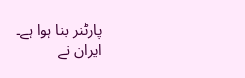پارٹنر بنا ہوا ہے۔ ایران نے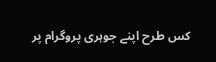کس طرح اپنے جوہری پروگرام پر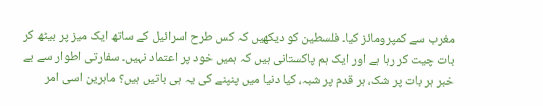مغرب سے کمپرومائز کیا۔ فلسطین کو دیکھیں کہ کس طرح اسرائیل کے ساتھ ایک میز پر بیٹھ کر بات چیت کر رہا ہے اور ایک ہم پاکستانی ہیں کہ ہمیں خود پر اعتماد نہیں۔ سفارتی اطوار سے بے خبر ہر بات پر شک، ہر قدم پر شبہ، کیا دنیا میں پنپنے کی یہ ہی باتیں ہیں؟ ماہرین اسی امر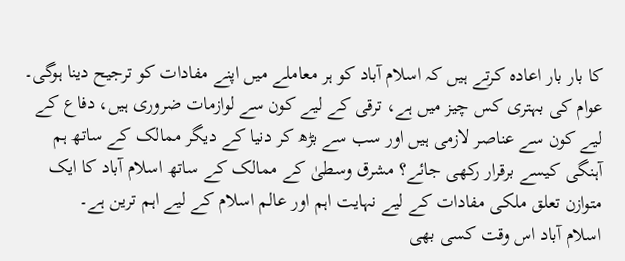کا بار بار اعادہ کرتے ہیں کہ اسلام آباد کو ہر معاملے میں اپنے مفادات کو ترجیح دینا ہوگی۔ عوام کی بہتری کس چیز میں ہے، ترقی کے لیے کون سے لوازمات ضروری ہیں، دفاع کے لیے کون سے عناصر لازمی ہیں اور سب سے بڑھ کر دنیا کے دیگر ممالک کے ساتھ ہم آہنگی کیسے برقرار رکھی جائے؟ مشرق وسطیٰ کے ممالک کے ساتھ اسلام آباد کا ایک متوازن تعلق ملکی مفادات کے لیے نہایت اہم اور عالم اسلام کے لیے اہم ترین ہے۔
اسلام آباد اس وقت کسی بھی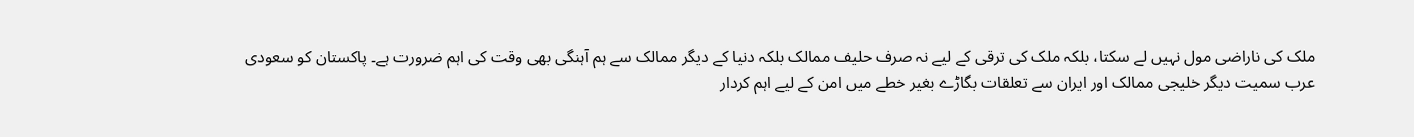ملک کی ناراضی مول نہیں لے سکتا، بلکہ ملک کی ترقی کے لیے نہ صرف حلیف ممالک بلکہ دنیا کے دیگر ممالک سے ہم آہنگی بھی وقت کی اہم ضرورت ہے۔ پاکستان کو سعودی عرب سمیت دیگر خلیجی ممالک اور ایران سے تعلقات بگاڑے بغیر خطے میں امن کے لیے اہم کردار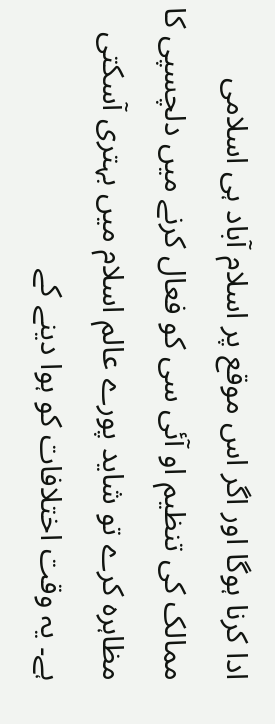ادا کرنا ہوگا اور اگر اس موقع پر اسلام آباد ہی اسلامی ممالک کی تنظیم او آئی سی کو فعال کرنے میں دلچسپی کا مظاہرہ کرے تو شاید پورے عالم اسلام میں بہتری آسکتی ہے۔ یہ وقت اختلافات کو ہوا دینے کے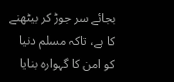بجائے سر جوڑ کر بیٹھنے کا ہے، تاکہ مسلم دنیا کو امن کا گہوارہ بنایا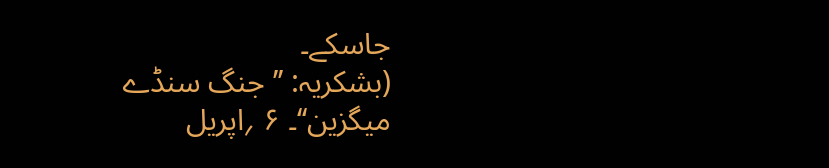جاسکے۔
(بشکریہ: ’’جنگ سنڈے میگزین‘‘۔ ۶ ؍اپریل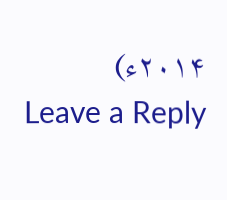۲۰۱۴ء)
Leave a Reply